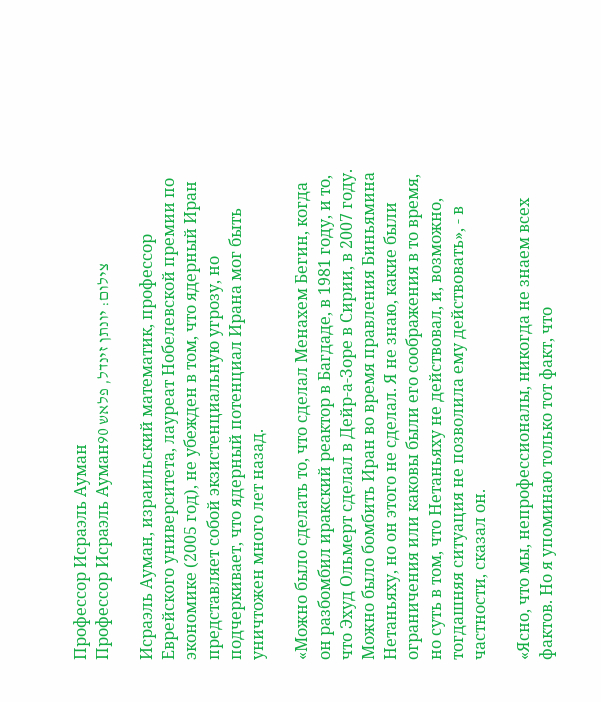Профессор Исраэль Ауман
Профессор Исраэль Ауманצילום: יונתן זינדל, פלאש 90

Исраэль Ауман, израильский математик, профессор Еврейского университета, лауреат Нобелевской премии по экономике (2005 год), не убежден в том, что ядерный Иран представляет собой экзистенциальную угрозу, но подчеркивает, что ядерный потенциал Ирана мог быть уничтожен много лет назад.

«Можно было сделать то, что сделал Менахем Бегин, когда он разбомбил иракский реактор в Багдаде, в 1981 году, и то, что Эхуд Ольмерт сделал в Дейр-а-Зоре в Сирии, в 2007 году. Можно было бомбить Иран во время правления Биньямина Нетаньяху, но он этого не сделал. Я не знаю, какие были ограничения или каковы были его соображения в то время, но суть в том, что Нетаньяху не действовал, и, возможно, тогдашняя ситуация не позволила ему действовать», - в частности, сказал он.

«Ясно, что мы, непрофессионалы, никогда не знаем всех фактов. Но я упоминаю только тот факт, что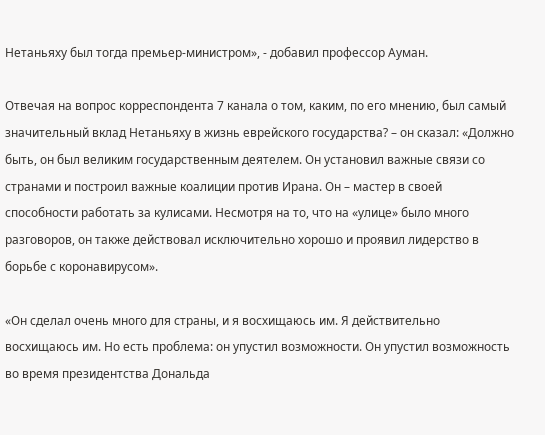Нетаньяху был тогда премьер-министром», - добавил профессор Ауман.

Отвечая на вопрос корреспондента 7 канала о том, каким, по его мнению, был самый значительный вклад Нетаньяху в жизнь еврейского государства? – он сказал: «Должно быть, он был великим государственным деятелем. Он установил важные связи со странами и построил важные коалиции против Ирана. Он – мастер в своей способности работать за кулисами. Несмотря на то, что на «улице» было много разговоров, он также действовал исключительно хорошо и проявил лидерство в борьбе с коронавирусом».

«Он сделал очень много для страны, и я восхищаюсь им. Я действительно восхищаюсь им. Но есть проблема: он упустил возможности. Он упустил возможность во время президентства Дональда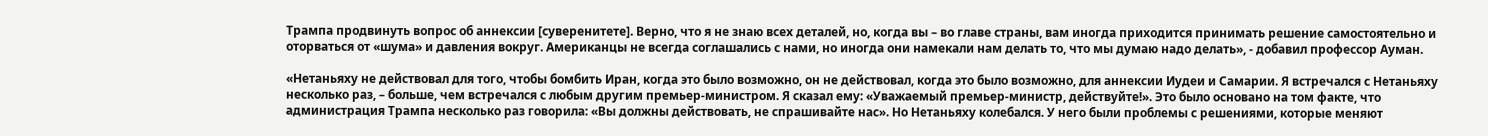Трампа продвинуть вопрос об аннексии [суверенитете]. Верно, что я не знаю всех деталей, но, когда вы – во главе страны, вам иногда приходится принимать решение самостоятельно и оторваться от «шума» и давления вокруг. Американцы не всегда соглашались с нами, но иногда они намекали нам делать то, что мы думаю надо делать», - добавил профессор Ауман.

«Нетаньяху не действовал для того, чтобы бомбить Иран, когда это было возможно, он не действовал, когда это было возможно, для аннексии Иудеи и Самарии. Я встречался с Нетаньяху несколько раз, – больше, чем встречался с любым другим премьер-министром. Я сказал ему: «Уважаемый премьер-министр, действуйте!». Это было основано на том факте, что администрация Трампа несколько раз говорила: «Вы должны действовать, не спрашивайте нас». Но Нетаньяху колебался. У него были проблемы с решениями, которые меняют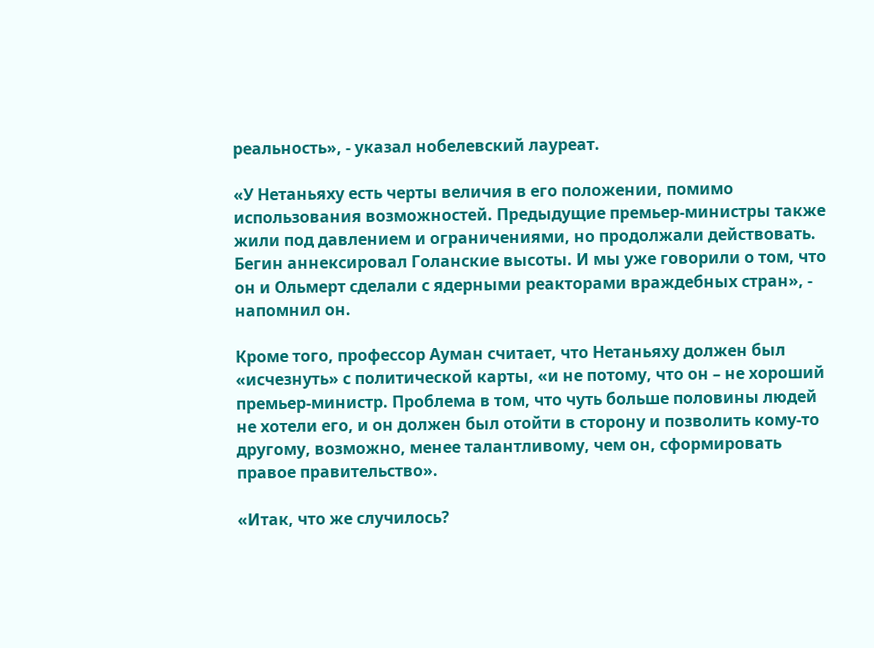реальность», - указал нобелевский лауреат.

«У Нетаньяху есть черты величия в его положении, помимо использования возможностей. Предыдущие премьер-министры также жили под давлением и ограничениями, но продолжали действовать. Бегин аннексировал Голанские высоты. И мы уже говорили о том, что он и Ольмерт сделали с ядерными реакторами враждебных стран», - напомнил он.

Кроме того, профессор Ауман считает, что Нетаньяху должен был «исчезнуть» с политической карты, «и не потому, что он – не хороший премьер-министр. Проблема в том, что чуть больше половины людей не хотели его, и он должен был отойти в сторону и позволить кому-то другому, возможно, менее талантливому, чем он, сформировать правое правительство».

«Итак, что же случилось?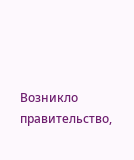Возникло правительство,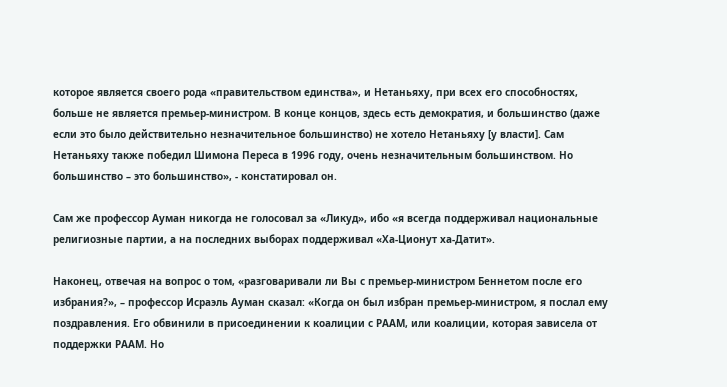которое является своего рода «правительством единства», и Нетаньяху, при всех его способностях, больше не является премьер-министром. В конце концов, здесь есть демократия, и большинство (даже если это было действительно незначительное большинство) не хотело Нетаньяху [у власти]. Сам Нетаньяху также победил Шимона Переса в 1996 году, очень незначительным большинством. Но большинство – это большинство», - констатировал он.

Сам же профессор Ауман никогда не голосовал за «Ликуд», ибо «я всегда поддерживал национальные религиозные партии, а на последних выборах поддерживал «Ха-Ционут ха-Датит».

Наконец, отвечая на вопрос о том, «разговаривали ли Вы с премьер-министром Беннетом после его избрания?», – профессор Исраэль Ауман сказал: «Когда он был избран премьер-министром, я послал ему поздравления. Его обвинили в присоединении к коалиции с РААМ, или коалиции, которая зависела от поддержки РААМ. Но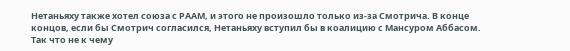Нетаньяху также хотел союза с РААМ, и этого не произошло только из-за Смотрича. В конце концов, если бы Смотрич согласился, Нетаньяху вступил бы в коалицию с Мансуром Аббасом. Так что не к чему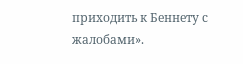приходить к Беннету с жалобами».